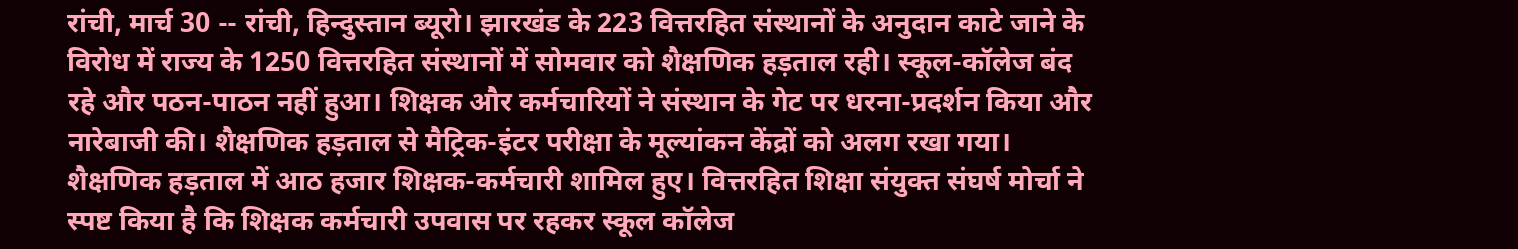रांची, मार्च 30 -- रांची, हिन्दुस्तान ब्यूरो। झारखंड के 223 वित्तरहित संस्थानों के अनुदान काटे जाने के विरोध में राज्य के 1250 वित्तरहित संस्थानों में सोमवार को शैक्षणिक हड़ताल रही। स्कूल-कॉलेज बंद रहे और पठन-पाठन नहीं हुआ। शिक्षक और कर्मचारियों ने संस्थान के गेट पर धरना-प्रदर्शन किया और नारेबाजी की। शैक्षणिक हड़ताल से मैट्रिक-इंटर परीक्षा के मूल्यांकन केंद्रों को अलग रखा गया। शैक्षणिक हड़ताल में आठ हजार शिक्षक-कर्मचारी शामिल हुए। वित्तरहित शिक्षा संयुक्त संघर्ष मोर्चा ने स्पष्ट किया है कि शिक्षक कर्मचारी उपवास पर रहकर स्कूल कॉलेज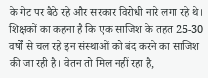के गेट पर बैठे रहे और सरकार विरोधी नारे लगा रहे थे। शिक्षकों का कहना है कि एक साजिश के तहत 25-30 वर्षों से चल रहे इन संस्थाओं को बंद करने का साजिश की जा रही है। वेतन तो मिल नहीं रहा है,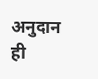अनुदान ही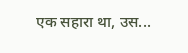एक सहारा था, उस...